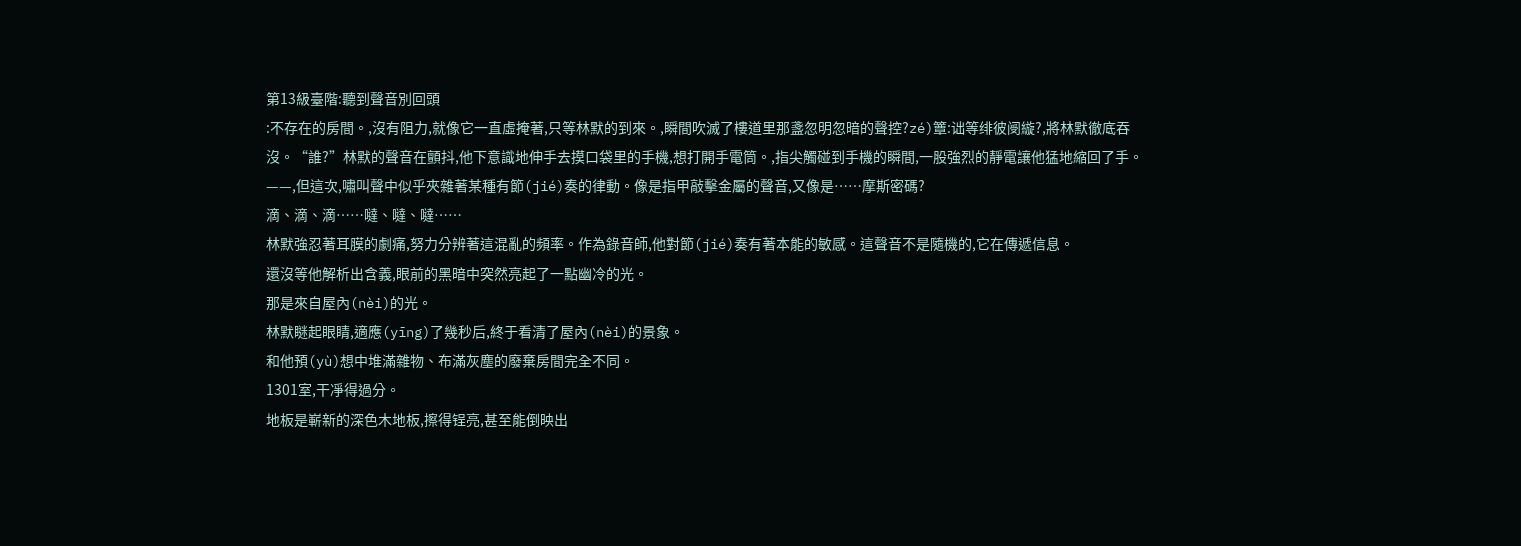第13級臺階:聽到聲音別回頭
:不存在的房間。,沒有阻力,就像它一直虛掩著,只等林默的到來。,瞬間吹滅了樓道里那盞忽明忽暗的聲控?zé)簟:诎等绯彼阌縼?,將林默徹底吞沒。“誰?”林默的聲音在顫抖,他下意識地伸手去摸口袋里的手機,想打開手電筒。,指尖觸碰到手機的瞬間,一股強烈的靜電讓他猛地縮回了手。——,但這次,嘯叫聲中似乎夾雜著某種有節(jié)奏的律動。像是指甲敲擊金屬的聲音,又像是……摩斯密碼?
滴、滴、滴……噠、噠、噠……
林默強忍著耳膜的劇痛,努力分辨著這混亂的頻率。作為錄音師,他對節(jié)奏有著本能的敏感。這聲音不是隨機的,它在傳遞信息。
還沒等他解析出含義,眼前的黑暗中突然亮起了一點幽冷的光。
那是來自屋內(nèi)的光。
林默瞇起眼睛,適應(yīng)了幾秒后,終于看清了屋內(nèi)的景象。
和他預(yù)想中堆滿雜物、布滿灰塵的廢棄房間完全不同。
1301室,干凈得過分。
地板是嶄新的深色木地板,擦得锃亮,甚至能倒映出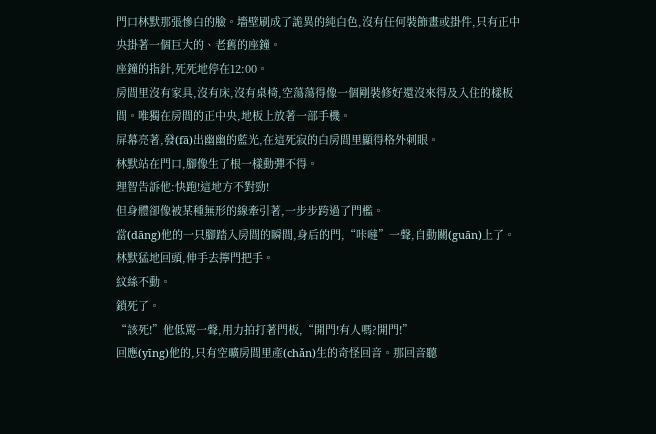門口林默那張慘白的臉。墻壁刷成了詭異的純白色,沒有任何裝飾畫或掛件,只有正中央掛著一個巨大的、老舊的座鐘。
座鐘的指針,死死地停在12:00。
房間里沒有家具,沒有床,沒有桌椅,空蕩蕩得像一個剛裝修好還沒來得及入住的樣板間。唯獨在房間的正中央,地板上放著一部手機。
屏幕亮著,發(fā)出幽幽的藍光,在這死寂的白房間里顯得格外刺眼。
林默站在門口,腳像生了根一樣動彈不得。
理智告訴他:快跑!這地方不對勁!
但身體卻像被某種無形的線牽引著,一步步跨過了門檻。
當(dāng)他的一只腳踏入房間的瞬間,身后的門,“咔噠”一聲,自動關(guān)上了。
林默猛地回頭,伸手去擰門把手。
紋絲不動。
鎖死了。
“該死!”他低罵一聲,用力拍打著門板,“開門!有人嗎?開門!”
回應(yīng)他的,只有空曠房間里產(chǎn)生的奇怪回音。那回音聽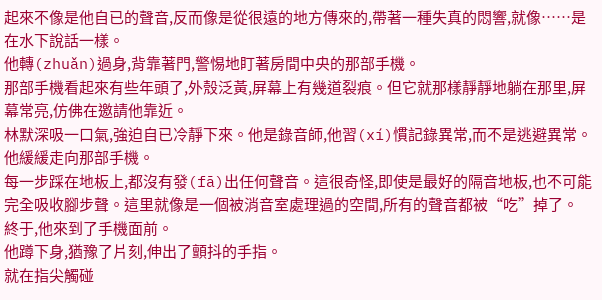起來不像是他自已的聲音,反而像是從很遠的地方傳來的,帶著一種失真的悶響,就像……是在水下說話一樣。
他轉(zhuǎn)過身,背靠著門,警惕地盯著房間中央的那部手機。
那部手機看起來有些年頭了,外殼泛黃,屏幕上有幾道裂痕。但它就那樣靜靜地躺在那里,屏幕常亮,仿佛在邀請他靠近。
林默深吸一口氣,強迫自已冷靜下來。他是錄音師,他習(xí)慣記錄異常,而不是逃避異常。
他緩緩走向那部手機。
每一步踩在地板上,都沒有發(fā)出任何聲音。這很奇怪,即使是最好的隔音地板,也不可能完全吸收腳步聲。這里就像是一個被消音室處理過的空間,所有的聲音都被“吃”掉了。
終于,他來到了手機面前。
他蹲下身,猶豫了片刻,伸出了顫抖的手指。
就在指尖觸碰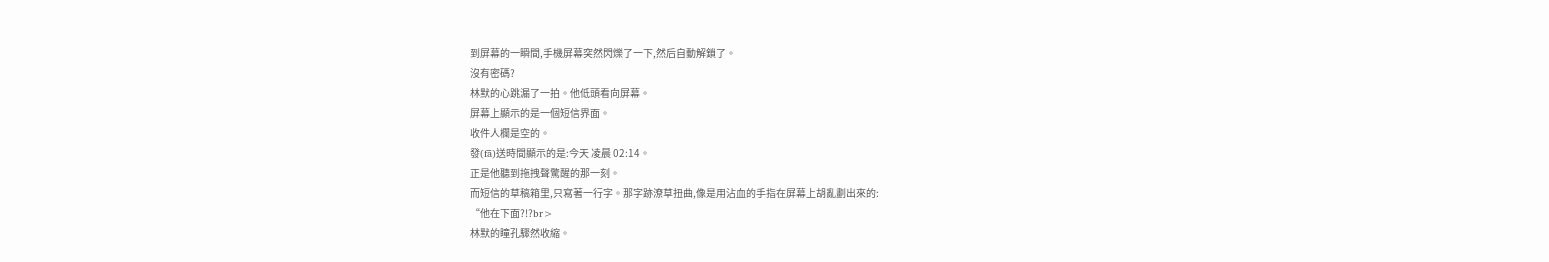到屏幕的一瞬間,手機屏幕突然閃爍了一下,然后自動解鎖了。
沒有密碼?
林默的心跳漏了一拍。他低頭看向屏幕。
屏幕上顯示的是一個短信界面。
收件人欄是空的。
發(fā)送時間顯示的是:今天 凌晨 02:14。
正是他聽到拖拽聲驚醒的那一刻。
而短信的草稿箱里,只寫著一行字。那字跡潦草扭曲,像是用沾血的手指在屏幕上胡亂劃出來的:
“他在下面?!?br>
林默的瞳孔驟然收縮。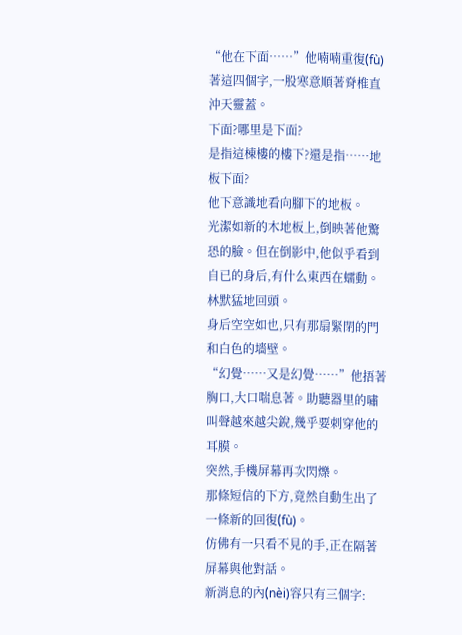“他在下面……”他喃喃重復(fù)著這四個字,一股寒意順著脊椎直沖天靈蓋。
下面?哪里是下面?
是指這棟樓的樓下?還是指……地板下面?
他下意識地看向腳下的地板。
光潔如新的木地板上,倒映著他驚恐的臉。但在倒影中,他似乎看到自已的身后,有什么東西在蠕動。
林默猛地回頭。
身后空空如也,只有那扇緊閉的門和白色的墻壁。
“幻覺……又是幻覺……”他捂著胸口,大口喘息著。助聽器里的嘯叫聲越來越尖銳,幾乎要刺穿他的耳膜。
突然,手機屏幕再次閃爍。
那條短信的下方,竟然自動生出了一條新的回復(fù)。
仿佛有一只看不見的手,正在隔著屏幕與他對話。
新消息的內(nèi)容只有三個字: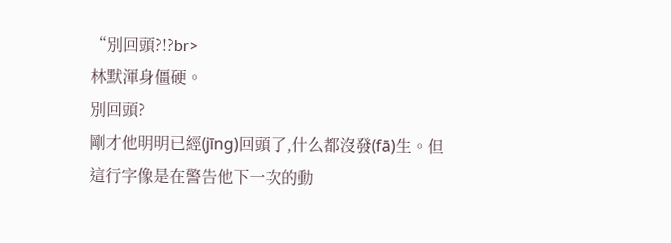“別回頭?!?br>
林默渾身僵硬。
別回頭?
剛才他明明已經(jīng)回頭了,什么都沒發(fā)生。但這行字像是在警告他下一次的動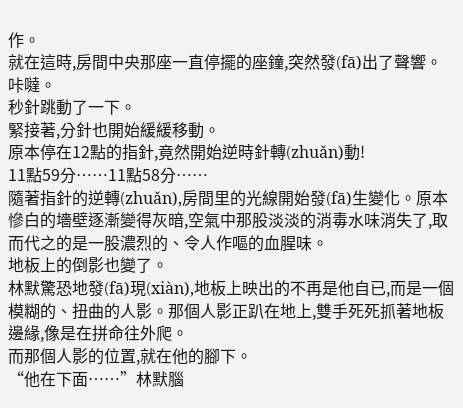作。
就在這時,房間中央那座一直停擺的座鐘,突然發(fā)出了聲響。
咔噠。
秒針跳動了一下。
緊接著,分針也開始緩緩移動。
原本停在12點的指針,竟然開始逆時針轉(zhuǎn)動!
11點59分……11點58分……
隨著指針的逆轉(zhuǎn),房間里的光線開始發(fā)生變化。原本慘白的墻壁逐漸變得灰暗,空氣中那股淡淡的消毒水味消失了,取而代之的是一股濃烈的、令人作嘔的血腥味。
地板上的倒影也變了。
林默驚恐地發(fā)現(xiàn),地板上映出的不再是他自已,而是一個模糊的、扭曲的人影。那個人影正趴在地上,雙手死死抓著地板邊緣,像是在拼命往外爬。
而那個人影的位置,就在他的腳下。
“他在下面……”林默腦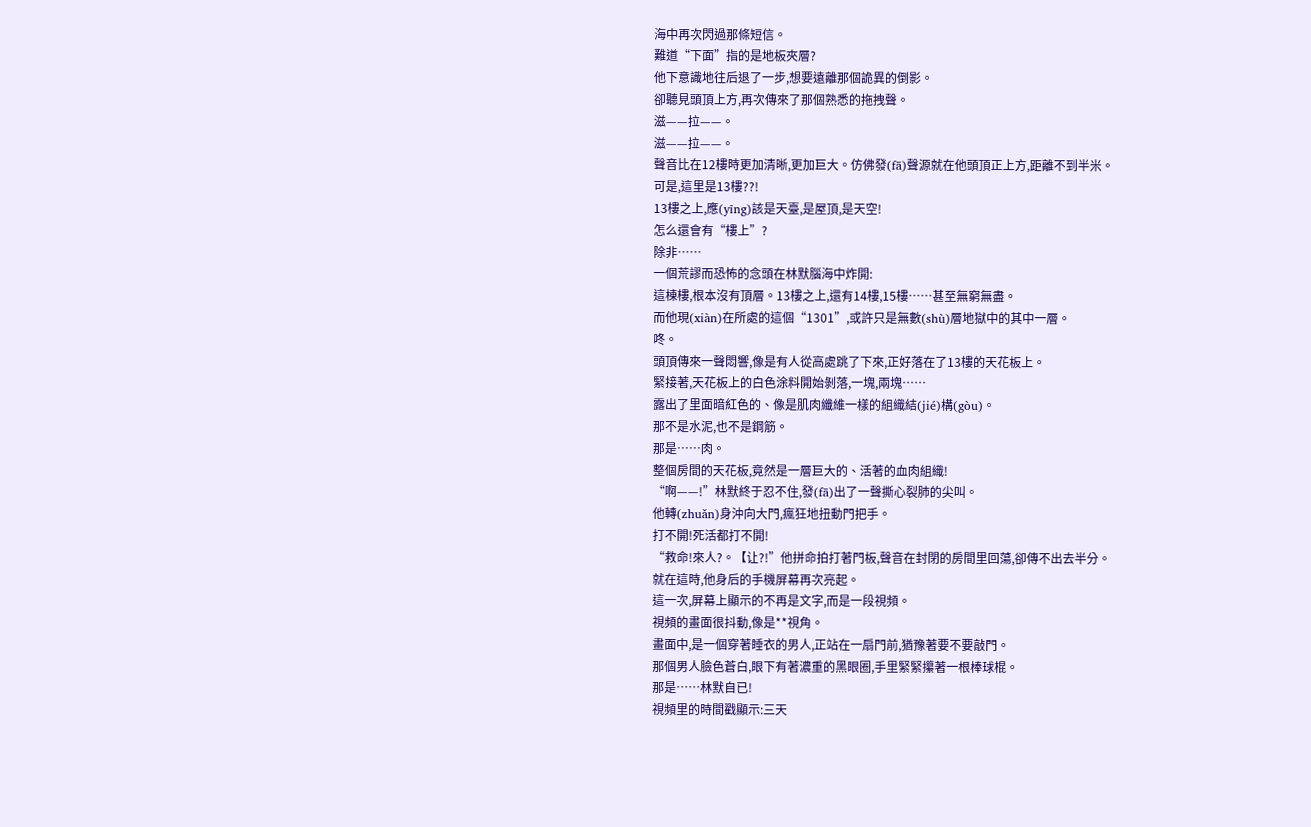海中再次閃過那條短信。
難道“下面”指的是地板夾層?
他下意識地往后退了一步,想要遠離那個詭異的倒影。
卻聽見頭頂上方,再次傳來了那個熟悉的拖拽聲。
滋——拉——。
滋——拉——。
聲音比在12樓時更加清晰,更加巨大。仿佛發(fā)聲源就在他頭頂正上方,距離不到半米。
可是,這里是13樓??!
13樓之上,應(yīng)該是天臺,是屋頂,是天空!
怎么還會有“樓上”?
除非……
一個荒謬而恐怖的念頭在林默腦海中炸開:
這棟樓,根本沒有頂層。13樓之上,還有14樓,15樓……甚至無窮無盡。
而他現(xiàn)在所處的這個“1301”,或許只是無數(shù)層地獄中的其中一層。
咚。
頭頂傳來一聲悶響,像是有人從高處跳了下來,正好落在了13樓的天花板上。
緊接著,天花板上的白色涂料開始剝落,一塊,兩塊……
露出了里面暗紅色的、像是肌肉纖維一樣的組織結(jié)構(gòu)。
那不是水泥,也不是鋼筋。
那是……肉。
整個房間的天花板,竟然是一層巨大的、活著的血肉組織!
“啊——!”林默終于忍不住,發(fā)出了一聲撕心裂肺的尖叫。
他轉(zhuǎn)身沖向大門,瘋狂地扭動門把手。
打不開!死活都打不開!
“救命!來人?。【让?!”他拼命拍打著門板,聲音在封閉的房間里回蕩,卻傳不出去半分。
就在這時,他身后的手機屏幕再次亮起。
這一次,屏幕上顯示的不再是文字,而是一段視頻。
視頻的畫面很抖動,像是**視角。
畫面中,是一個穿著睡衣的男人,正站在一扇門前,猶豫著要不要敲門。
那個男人臉色蒼白,眼下有著濃重的黑眼圈,手里緊緊攥著一根棒球棍。
那是……林默自已!
視頻里的時間戳顯示:三天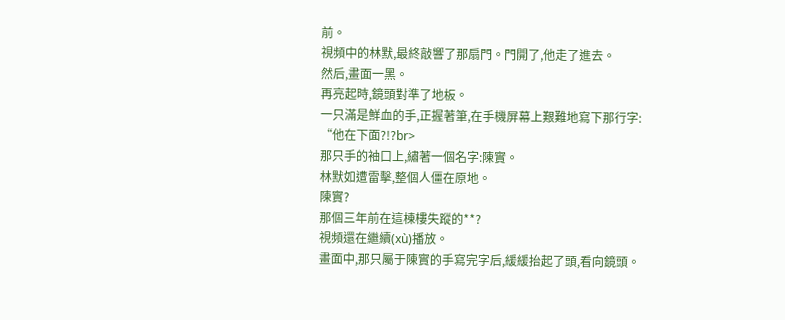前。
視頻中的林默,最終敲響了那扇門。門開了,他走了進去。
然后,畫面一黑。
再亮起時,鏡頭對準了地板。
一只滿是鮮血的手,正握著筆,在手機屏幕上艱難地寫下那行字:
“他在下面?!?br>
那只手的袖口上,繡著一個名字:陳實。
林默如遭雷擊,整個人僵在原地。
陳實?
那個三年前在這棟樓失蹤的**?
視頻還在繼續(xù)播放。
畫面中,那只屬于陳實的手寫完字后,緩緩抬起了頭,看向鏡頭。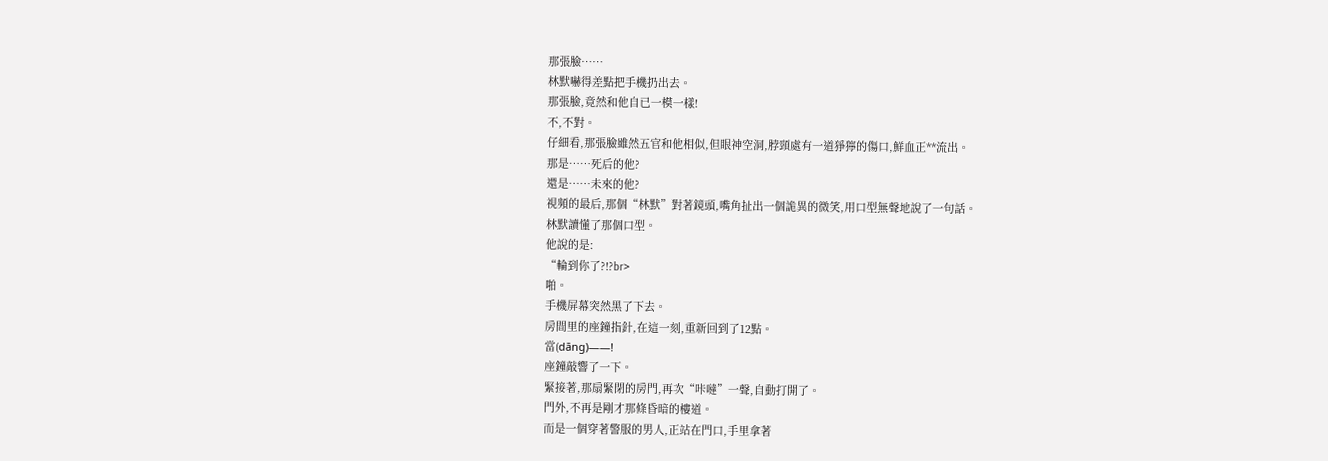那張臉……
林默嚇得差點把手機扔出去。
那張臉,竟然和他自已一模一樣!
不,不對。
仔細看,那張臉雖然五官和他相似,但眼神空洞,脖頸處有一道猙獰的傷口,鮮血正**流出。
那是……死后的他?
還是……未來的他?
視頻的最后,那個“林默”對著鏡頭,嘴角扯出一個詭異的微笑,用口型無聲地說了一句話。
林默讀懂了那個口型。
他說的是:
“輪到你了?!?br>
啪。
手機屏幕突然黑了下去。
房間里的座鐘指針,在這一刻,重新回到了12點。
當(dāng)——!
座鐘敲響了一下。
緊接著,那扇緊閉的房門,再次“咔噠”一聲,自動打開了。
門外,不再是剛才那條昏暗的樓道。
而是一個穿著警服的男人,正站在門口,手里拿著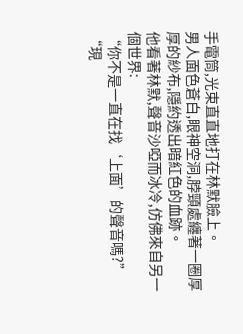手電筒,光束直直地打在林默臉上。
男人面色蒼白,眼神空洞,脖頸處纏著一圈厚厚的紗布,隱約透出暗紅色的血跡。
他看著林默,聲音沙啞而冰冷,仿佛來自另一個世界:
“你不是一直在找‘上面’的聲音嗎?”
“現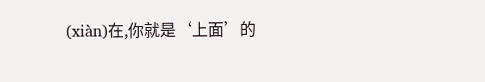(xiàn)在,你就是‘上面’的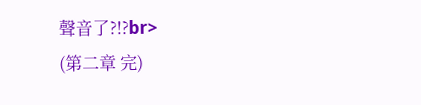聲音了?!?br>
(第二章 完)